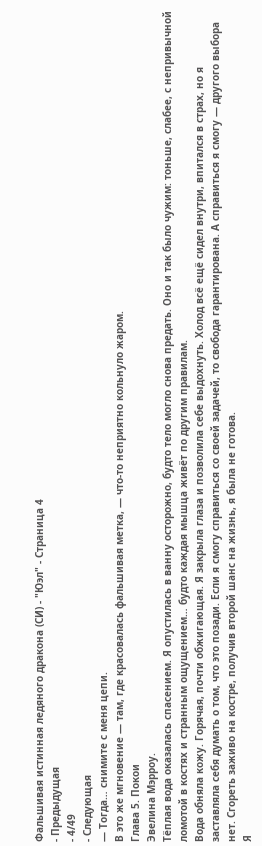Фальшивая истинная ледяного дракона (СИ) - "Юэл" - Страница 4
- Предыдущая
- 4/49
- Следующая
— Тогда… снимите с меня цепи.
В это же мгновение — там, где красовалась фальшивая метка, — что-то неприятно кольнуло жаром.
Глава 5. Покои
Эвелина Мэрроу.
Тёплая вода оказалась спасением. Я опустилась в ванну осторожно, будто тело могло снова предать. Оно и так было чужим: тоньше, слабее, с непривычной ломотой в костях и странным ощущением… будто каждая мышца живёт по другим правилам.
Вода обняла кожу. Горячая, почти обжигающая. Я закрыла глаза и позволила себе выдохнуть. Холод всё ещё сидел внутри, впитался в страх, но я заставляла себя думать о том, что это позади. Если я смогу справиться со своей задачей, то свобода гарантирована. А справиться я смогу — другого выбора нет. Сгореть заживо на костре, получив второй шанс на жизнь, я была не готова.
Я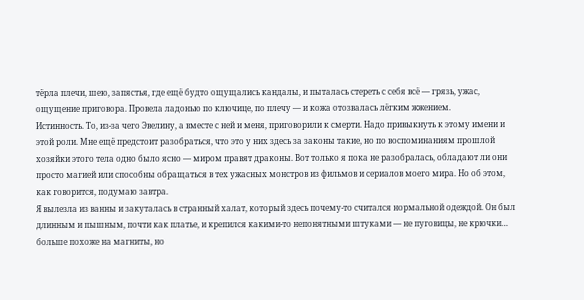тёрла плечи, шею, запястья, где ещё будто ощущались кандалы, и пыталась стереть с себя всё — грязь, ужас, ощущение приговора. Провела ладонью по ключице, по плечу — и кожа отозвалась лёгким жжением.
Истинность. То, из-за чего Эвелину, а вместе с ней и меня, приговорили к смерти. Надо привыкнуть к этому имени и этой роли. Мне ещё предстоит разобраться, что это у них здесь за законы такие, но по воспоминаниям прошлой хозяйки этого тела одно было ясно — миром правят драконы. Вот только я пока не разобралась, обладают ли они просто магией или способны обращаться в тех ужасных монстров из фильмов и сериалов моего мира. Но об этом, как говорится, подумаю завтра.
Я вылезла из ванны и закуталась в странный халат, который здесь почему-то считался нормальной одеждой. Он был длинным и пышным, почти как платье, и крепился какими-то непонятными штуками — не пуговицы, не крючки… больше похоже на магниты, но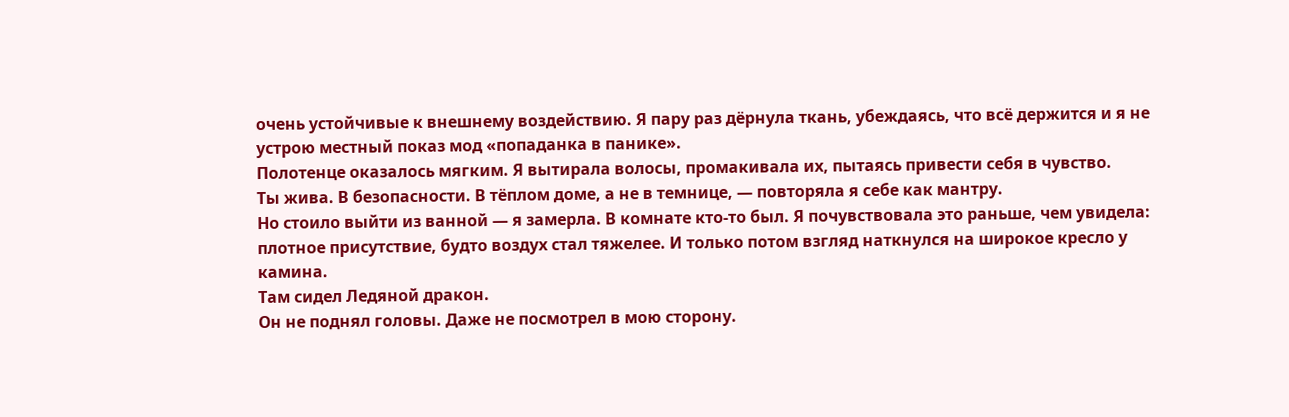очень устойчивые к внешнему воздействию. Я пару раз дёрнула ткань, убеждаясь, что всё держится и я не устрою местный показ мод «попаданка в панике».
Полотенце оказалось мягким. Я вытирала волосы, промакивала их, пытаясь привести себя в чувство.
Ты жива. В безопасности. В тёплом доме, а не в темнице, — повторяла я себе как мантру.
Но стоило выйти из ванной — я замерла. В комнате кто-то был. Я почувствовала это раньше, чем увидела: плотное присутствие, будто воздух стал тяжелее. И только потом взгляд наткнулся на широкое кресло у камина.
Там сидел Ледяной дракон.
Он не поднял головы. Даже не посмотрел в мою сторону.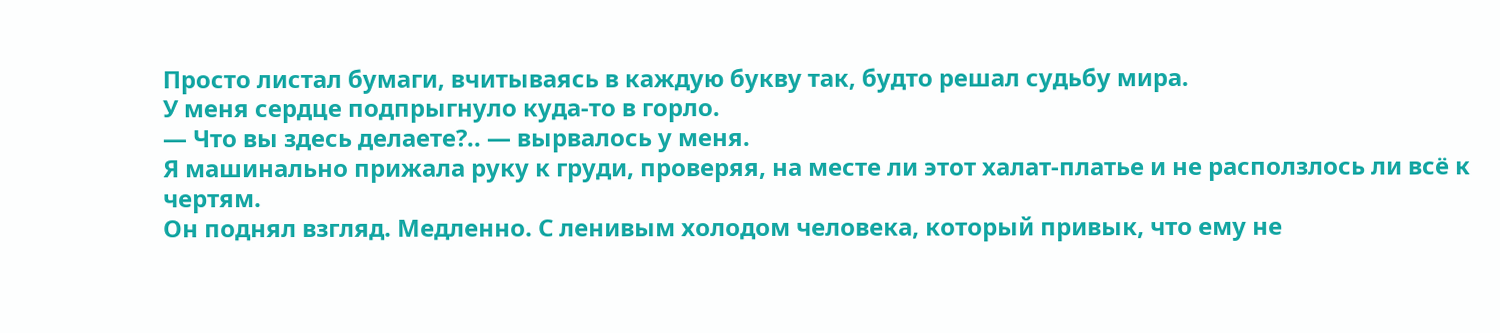Просто листал бумаги, вчитываясь в каждую букву так, будто решал судьбу мира.
У меня сердце подпрыгнуло куда-то в горло.
— Что вы здесь делаете?.. — вырвалось у меня.
Я машинально прижала руку к груди, проверяя, на месте ли этот халат-платье и не расползлось ли всё к чертям.
Он поднял взгляд. Медленно. С ленивым холодом человека, который привык, что ему не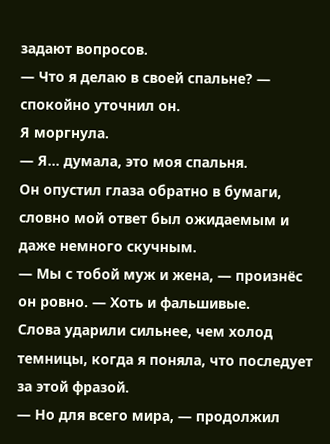задают вопросов.
— Что я делаю в своей спальне? — спокойно уточнил он.
Я моргнула.
— Я… думала, это моя спальня.
Он опустил глаза обратно в бумаги, словно мой ответ был ожидаемым и даже немного скучным.
— Мы с тобой муж и жена, — произнёс он ровно. — Хоть и фальшивые.
Слова ударили сильнее, чем холод темницы, когда я поняла, что последует за этой фразой.
— Но для всего мира, — продолжил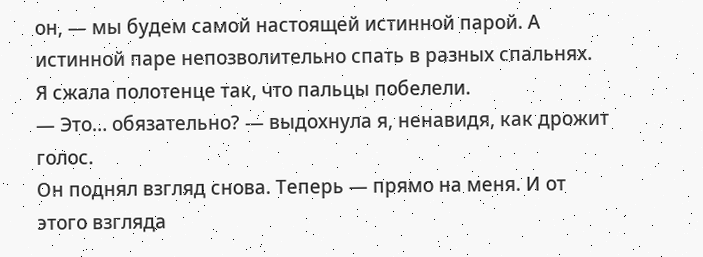он, — мы будем самой настоящей истинной парой. А истинной паре непозволительно спать в разных спальнях.
Я сжала полотенце так, что пальцы побелели.
— Это… обязательно? — выдохнула я, ненавидя, как дрожит голос.
Он поднял взгляд снова. Теперь — прямо на меня. И от этого взгляда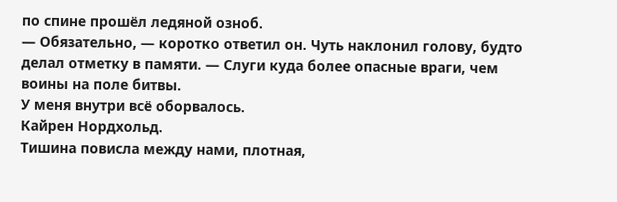по спине прошёл ледяной озноб.
— Обязательно, — коротко ответил он. Чуть наклонил голову, будто делал отметку в памяти. — Слуги куда более опасные враги, чем воины на поле битвы.
У меня внутри всё оборвалось.
Кайрен Нордхольд.
Тишина повисла между нами, плотная,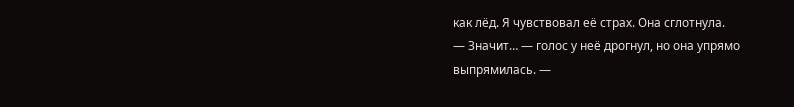как лёд. Я чувствовал её страх. Она сглотнула.
— Значит… — голос у неё дрогнул, но она упрямо выпрямилась. —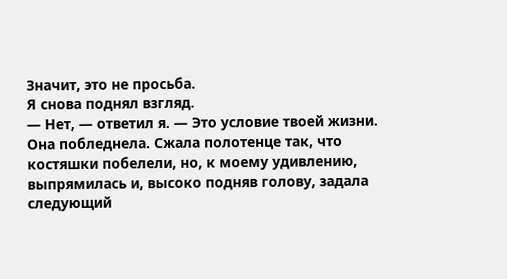Значит, это не просьба.
Я снова поднял взгляд.
— Нет, — ответил я. — Это условие твоей жизни.
Она побледнела. Сжала полотенце так, что костяшки побелели, но, к моему удивлению, выпрямилась и, высоко подняв голову, задала следующий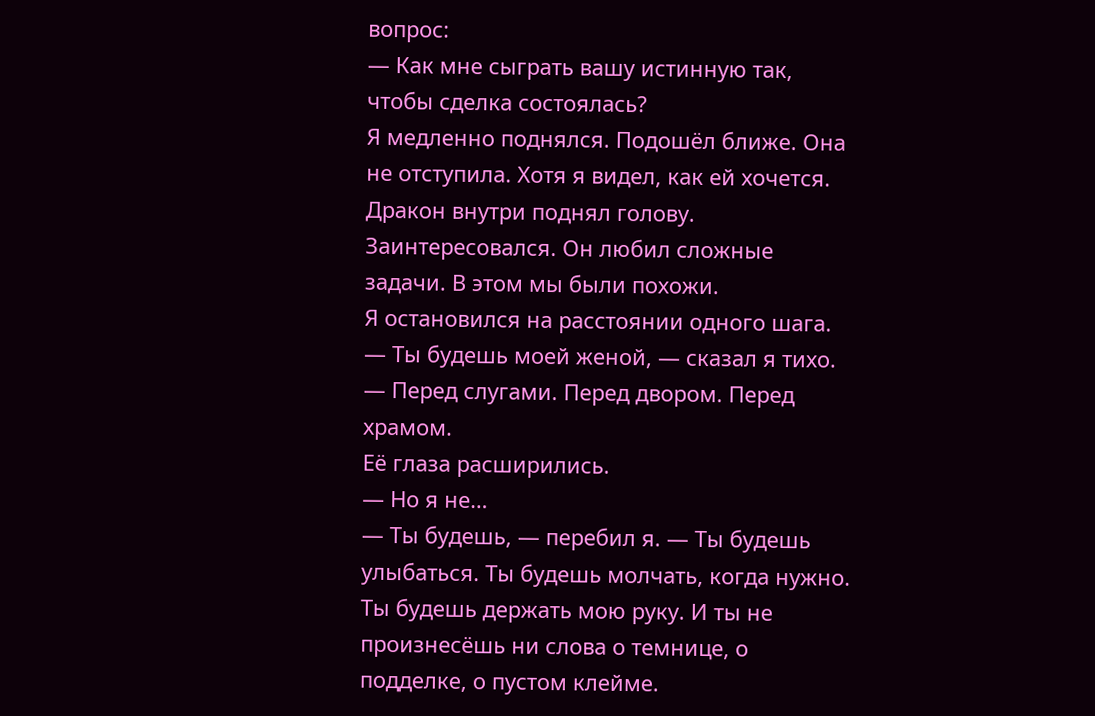вопрос:
— Как мне сыграть вашу истинную так, чтобы сделка состоялась?
Я медленно поднялся. Подошёл ближе. Она не отступила. Хотя я видел, как ей хочется. Дракон внутри поднял голову. Заинтересовался. Он любил сложные задачи. В этом мы были похожи.
Я остановился на расстоянии одного шага.
— Ты будешь моей женой, — сказал я тихо. — Перед слугами. Перед двором. Перед храмом.
Её глаза расширились.
— Но я не…
— Ты будешь, — перебил я. — Ты будешь улыбаться. Ты будешь молчать, когда нужно. Ты будешь держать мою руку. И ты не произнесёшь ни слова о темнице, о подделке, о пустом клейме.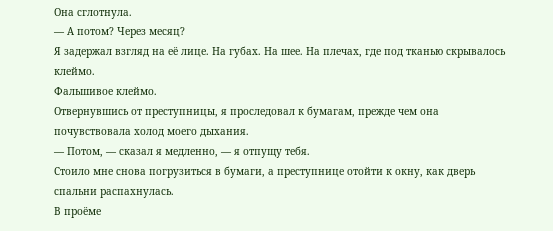Она сглотнула.
— А потом? Через месяц?
Я задержал взгляд на её лице. На губах. На шее. На плечах, где под тканью скрывалось клеймо.
Фальшивое клеймо.
Отвернувшись от преступницы, я проследовал к бумагам, прежде чем она почувствовала холод моего дыхания.
— Потом, — сказал я медленно, — я отпущу тебя.
Стоило мне снова погрузиться в бумаги, а преступнице отойти к окну, как дверь спальни распахнулась.
В проёме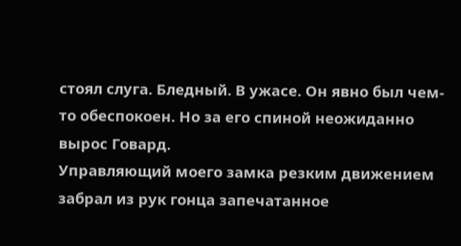стоял слуга. Бледный. В ужасе. Он явно был чем-то обеспокоен. Но за его спиной неожиданно вырос Говард.
Управляющий моего замка резким движением забрал из рук гонца запечатанное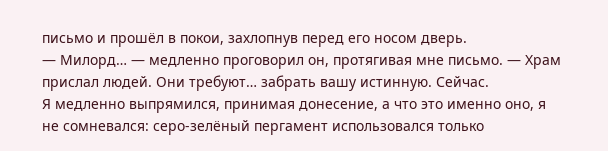письмо и прошёл в покои, захлопнув перед его носом дверь.
— Милорд… — медленно проговорил он, протягивая мне письмо. — Храм прислал людей. Они требуют… забрать вашу истинную. Сейчас.
Я медленно выпрямился, принимая донесение, а что это именно оно, я не сомневался: серо-зелёный пергамент использовался только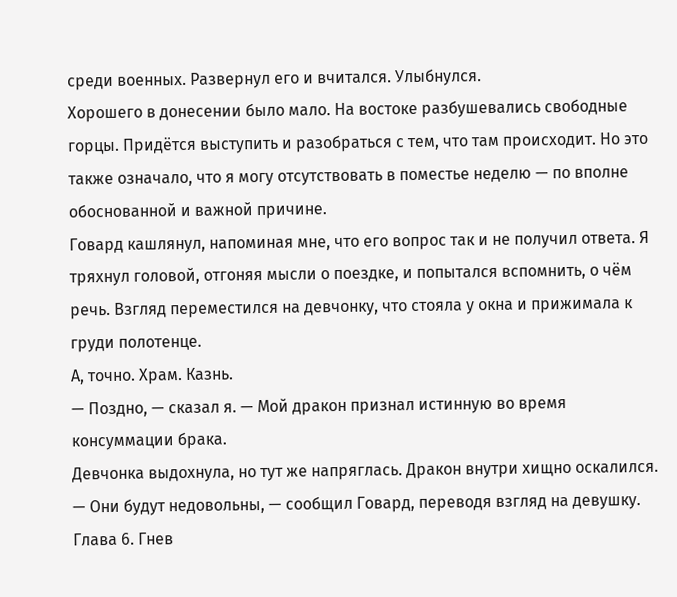среди военных. Развернул его и вчитался. Улыбнулся.
Хорошего в донесении было мало. На востоке разбушевались свободные горцы. Придётся выступить и разобраться с тем, что там происходит. Но это также означало, что я могу отсутствовать в поместье неделю — по вполне обоснованной и важной причине.
Говард кашлянул, напоминая мне, что его вопрос так и не получил ответа. Я тряхнул головой, отгоняя мысли о поездке, и попытался вспомнить, о чём речь. Взгляд переместился на девчонку, что стояла у окна и прижимала к груди полотенце.
А, точно. Храм. Казнь.
— Поздно, — сказал я. — Мой дракон признал истинную во время консуммации брака.
Девчонка выдохнула, но тут же напряглась. Дракон внутри хищно оскалился.
— Они будут недовольны, — сообщил Говард, переводя взгляд на девушку.
Глава 6. Гнев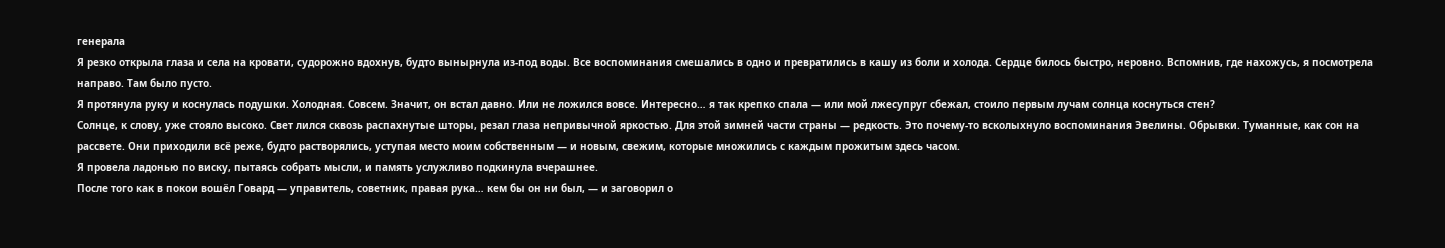генерала
Я резко открыла глаза и села на кровати, судорожно вдохнув, будто вынырнула из-под воды. Все воспоминания смешались в одно и превратились в кашу из боли и холода. Сердце билось быстро, неровно. Вспомнив, где нахожусь, я посмотрела направо. Там было пусто.
Я протянула руку и коснулась подушки. Холодная. Совсем. Значит, он встал давно. Или не ложился вовсе. Интересно… я так крепко спала — или мой лжесупруг сбежал, стоило первым лучам солнца коснуться стен?
Солнце, к слову, уже стояло высоко. Свет лился сквозь распахнутые шторы, резал глаза непривычной яркостью. Для этой зимней части страны — редкость. Это почему-то всколыхнуло воспоминания Эвелины. Обрывки. Туманные, как сон на рассвете. Они приходили всё реже, будто растворялись, уступая место моим собственным — и новым, свежим, которые множились с каждым прожитым здесь часом.
Я провела ладонью по виску, пытаясь собрать мысли, и память услужливо подкинула вчерашнее.
После того как в покои вошёл Говард — управитель, советник, правая рука… кем бы он ни был, — и заговорил о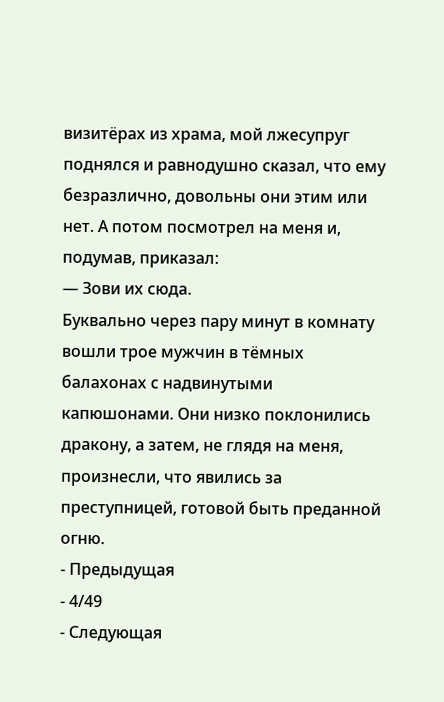визитёрах из храма, мой лжесупруг поднялся и равнодушно сказал, что ему безразлично, довольны они этим или нет. А потом посмотрел на меня и, подумав, приказал:
— Зови их сюда.
Буквально через пару минут в комнату вошли трое мужчин в тёмных балахонах с надвинутыми капюшонами. Они низко поклонились дракону, а затем, не глядя на меня, произнесли, что явились за преступницей, готовой быть преданной огню.
- Предыдущая
- 4/49
- Следующая